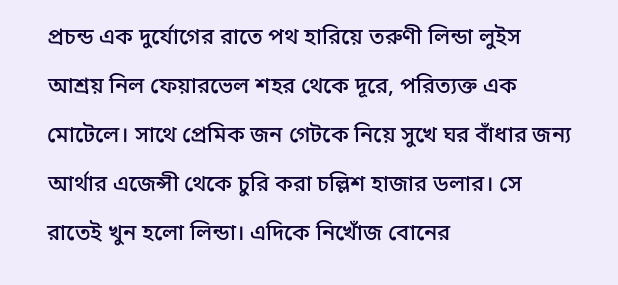প্রচন্ড এক দুর্যোগের রাতে পথ হারিয়ে তরুণী লিন্ডা লুইস আশ্রয় নিল ফেয়ারভেল শহর থেকে দূরে, পরিত্যক্ত এক মোটেলে। সাথে প্রেমিক জন গেটকে নিয়ে সুখে ঘর বাঁধার জন্য আর্থার এজেন্সী থেকে চুরি করা চল্লিশ হাজার ডলার। সে রাতেই খুন হলো লিন্ডা। এদিকে নিখোঁজ বোনের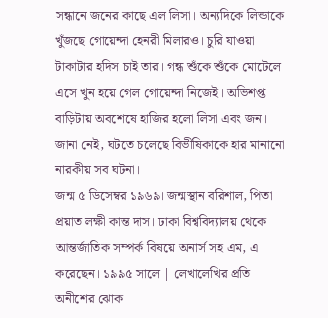সন্ধানে জনের কাছে এল লিসা। অন্যদিকে লিন্ডাকে খুঁজছে গোয়েন্দা হেনরী মিলারও। চুরি যাওয়া টাকাটার হদিস চাই তার। গন্ধ শুঁকে শুঁকে মোটেলে এসে খুন হয়ে গেল গোয়েন্দা নিজেই। অভিশপ্ত বাড়িটায় অবশেষে হাজির হলো লিসা এবং জন। জানা নেই, ঘটতে চলেছে বিভীষিকাকে হার মানানো নারকীয় সব ঘটনা।
জন্ম ৫ ডিসেম্বর ১৯৬৯। জন্মস্থান বরিশাল, পিতা প্ৰয়াত লক্ষী কান্ত দাস। ঢাকা বিশ্ববিদ্যালয় থেকে আন্তর্জাতিক সম্পর্ক বিষয়ে অনার্স সহ এম, এ করেছেন। ১৯৯৫ সালে | লেখালেখির প্রতি অনীশের ঝোক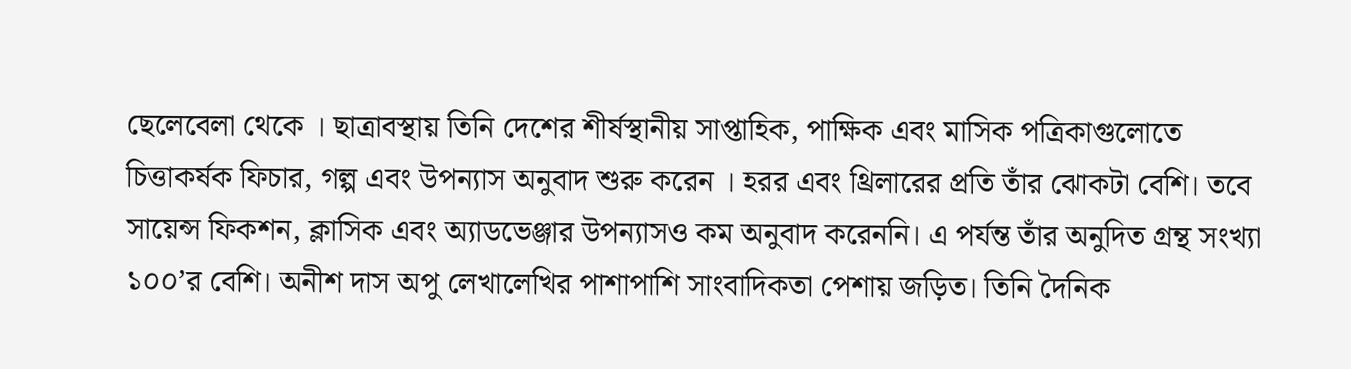ছেলেবেলা থেকে । ছাত্রাবস্থায় তিনি দেশের শীর্ষস্থানীয় সাপ্তাহিক, পাক্ষিক এবং মাসিক পত্রিকাগুলোতে চিত্তাকর্ষক ফিচার, গল্প এবং উপন্যাস অনুবাদ শুরু করেন । হরর এবং থ্রিলারের প্রতি তাঁর ঝোকটা বেশি। তবে সায়েন্স ফিকশন, ক্লাসিক এবং অ্যাডভেঞ্জার উপন্যাসও কম অনুবাদ করেননি। এ পর্যন্ত তাঁর অনুদিত গ্ৰন্থ সংখ্যা ১০০’র বেশি। অনীশ দাস অপু লেখালেখির পাশাপাশি সাংবাদিকতা পেশায় জড়িত। তিনি দৈনিক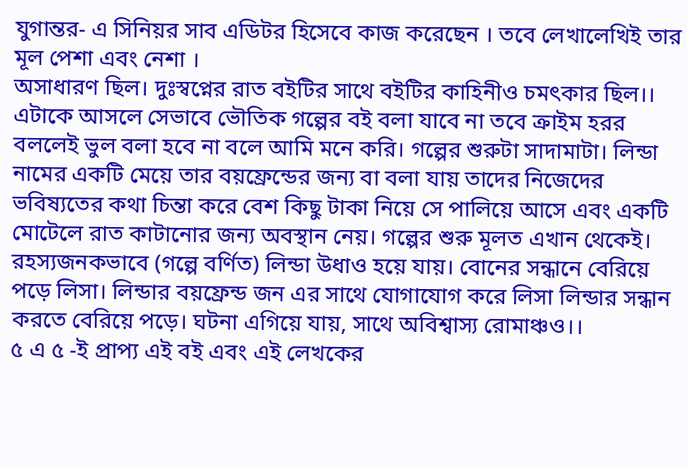যুগান্তর- এ সিনিয়র সাব এডিটর হিসেবে কাজ করেছেন । তবে লেখালেখিই তার মূল পেশা এবং নেশা ।
অসাধারণ ছিল। দুঃস্বপ্নের রাত বইটির সাথে বইটির কাহিনীও চমৎকার ছিল।।
এটাকে আসলে সেভাবে ভৌতিক গল্পের বই বলা যাবে না তবে ক্রাইম হরর বললেই ভুল বলা হবে না বলে আমি মনে করি। গল্পের শুরুটা সাদামাটা। লিন্ডা নামের একটি মেয়ে তার বয়ফ্রেন্ডের জন্য বা বলা যায় তাদের নিজেদের ভবিষ্যতের কথা চিন্তা করে বেশ কিছু টাকা নিয়ে সে পালিয়ে আসে এবং একটি মোটেলে রাত কাটানোর জন্য অবস্থান নেয়। গল্পের শুরু মূলত এখান থেকেই। রহস্যজনকভাবে (গল্পে বর্ণিত) লিন্ডা উধাও হয়ে যায়। বোনের সন্ধানে বেরিয়ে পড়ে লিসা। লিন্ডার বয়ফ্রেন্ড জন এর সাথে যোগাযোগ করে লিসা লিন্ডার সন্ধান করতে বেরিয়ে পড়ে। ঘটনা এগিয়ে যায়, সাথে অবিশ্বাস্য রোমাঞ্চও।।
৫ এ ৫ -ই প্রাপ্য এই বই এবং এই লেখকের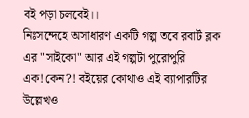বই পড়া চলবেই।।
নিঃসন্দেহে অসাধারণ একটি গল্প তবে রবার্ট ব্লক এর "সাইকো" আর এই গল্পটা পুরোপুরি এক!কেন?! বইয়ের কোথাও এই ব্যাপারটির উল্লেখও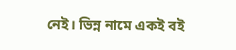নেই। ভিন্ন নামে একই বই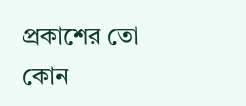প্রকাশের তো কোন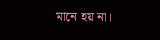মানে হয় না।